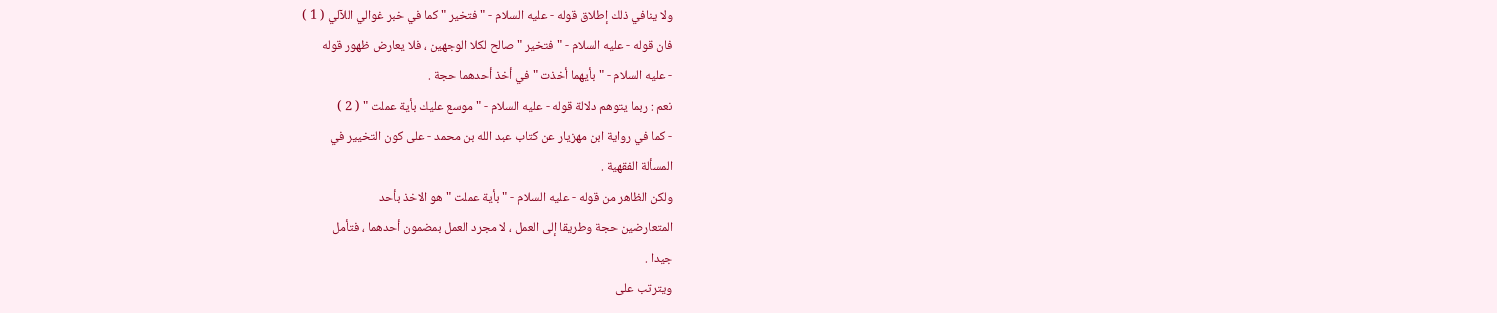ولا ينافي ذلك إطلاق قوله - عليه السلام - " فتخير " كما في خبر غوالي اللآلي ( 1 )
فان قوله - عليه السلام - " فتخير " صالح لكلا الوجهين ، فلا يعارض ظهور قوله
- عليه السلام - " بأيهما أخذت " في أخذ أحدهما حجة .
نعم : ربما يتوهم دلالة قوله - عليه السلام - " موسع عليك بأية عملت " ( 2 )
- كما في رواية ابن مهزيار عن كتاب عبد الله بن محمد - على كون التخيير في
المسألة الفقهية .
ولكن الظاهر من قوله - عليه السلام - " بأية عملت " هو الاخذ بأحد
المتعارضين حجة وطريقا إلى العمل ، لا مجرد العمل بمضمون أحدهما ، فتأمل
جيدا .
ويترتب على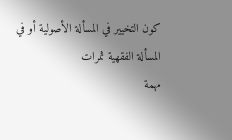كون التخيير في المسألة الأصولية أو في المسألة الفقهية ثمرات
مهمة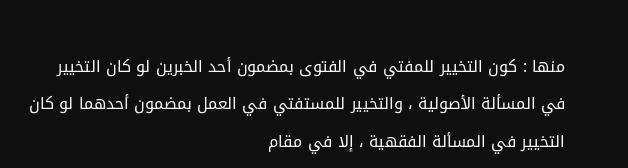منها : كون التخيير للمفتي في الفتوى بمضمون أحد الخبرين لو كان التخيير
في المسألة الأصولية ، والتخيير للمستفتي في العمل بمضمون أحدهما لو كان
التخيير في المسألة الفقهية ، إلا في مقام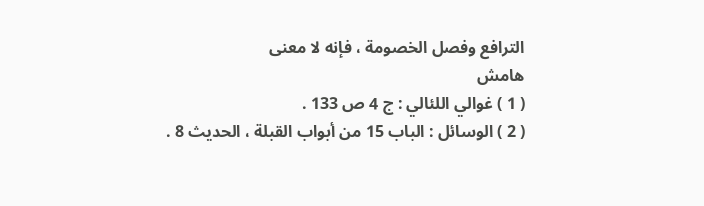الترافع وفصل الخصومة ، فإنه لا معنى
هامش
( 1 ) غوالي اللئالي : ج 4 ص 133 .
( 2 ) الوسائل : الباب 15 من أبواب القبلة ، الحديث 8 .